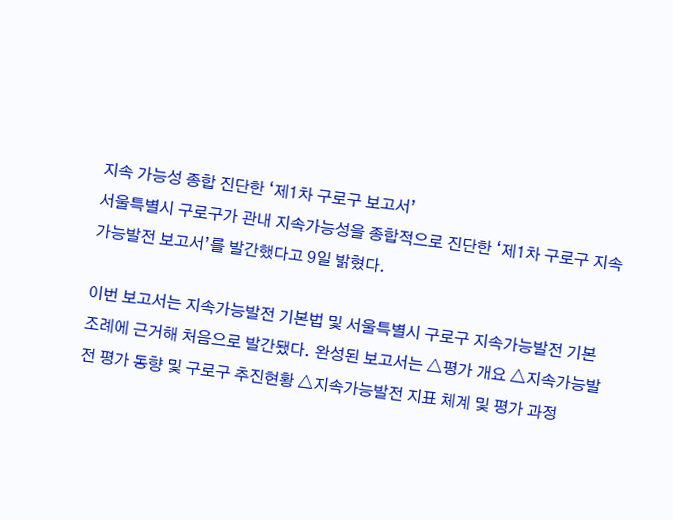지속 가능성 종합 진단한 ‘제1차 구로구 보고서’
서울특별시 구로구가 관내 지속가능성을 종합적으로 진단한 ‘제1차 구로구 지속가능발전 보고서’를 발간했다고 9일 밝혔다.

이번 보고서는 지속가능발전 기본법 및 서울특별시 구로구 지속가능발전 기본 조례에 근거해 처음으로 발간됐다. 완성된 보고서는 △평가 개요 △지속가능발전 평가 동향 및 구로구 추진현황 △지속가능발전 지표 체계 및 평가 과정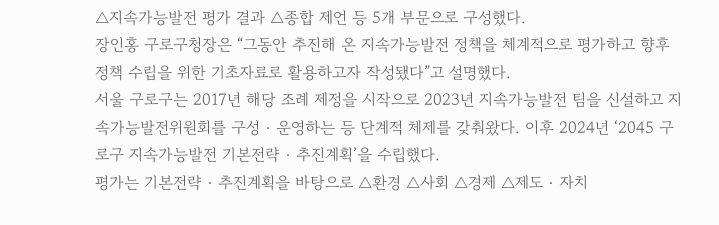△지속가능발전 평가 결과 △종합 제언 등 5개 부문으로 구성했다.
장인홍 구로구청장은 “그동안 추진해 온 지속가능발전 정책을 체계적으로 평가하고 향후 정책 수립을 위한 기초자료로 활용하고자 작성됐다”고 설명했다.
서울 구로구는 2017년 해당 조례 제정을 시작으로 2023년 지속가능발전 팀을 신설하고 지속가능발전위원회를 구성‧운영하는 등 단계적 체제를 갖춰왔다. 이후 2024년 ‘2045 구로구 지속가능발전 기본전략‧추진계획’을 수립했다.
평가는 기본전략‧추진계획을 바탕으로 △환경 △사회 △경제 △제도‧자치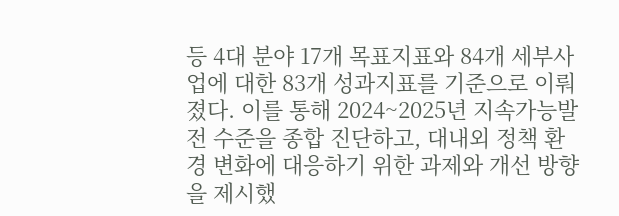등 4대 분야 17개 목표지표와 84개 세부사업에 대한 83개 성과지표를 기준으로 이뤄졌다. 이를 통해 2024~2025년 지속가능발전 수준을 종합 진단하고, 대내외 정책 환경 변화에 대응하기 위한 과제와 개선 방향을 제시했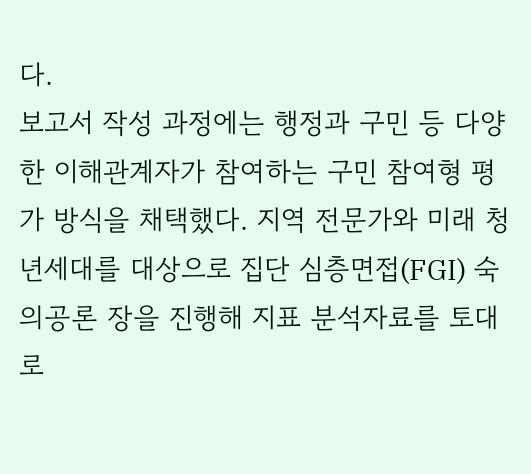다.
보고서 작성 과정에는 행정과 구민 등 다양한 이해관계자가 참여하는 구민 참여형 평가 방식을 채택했다. 지역 전문가와 미래 청년세대를 대상으로 집단 심층면접(FGI) 숙의공론 장을 진행해 지표 분석자료를 토대로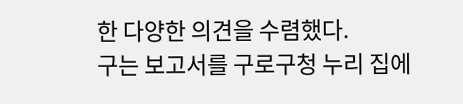한 다양한 의견을 수렴했다.
구는 보고서를 구로구청 누리 집에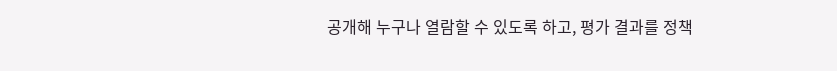공개해 누구나 열람할 수 있도록 하고, 평가 결과를 정책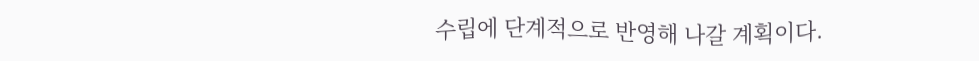수립에 단계적으로 반영해 나갈 계획이다.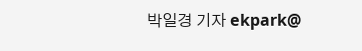박일경 기자 ekpark@